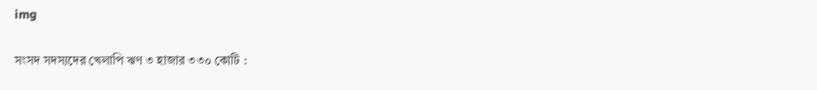img

সংসদ সদস্যদের খেলাপি ঋণ ৩ হাজার ৩৩০ কোটি :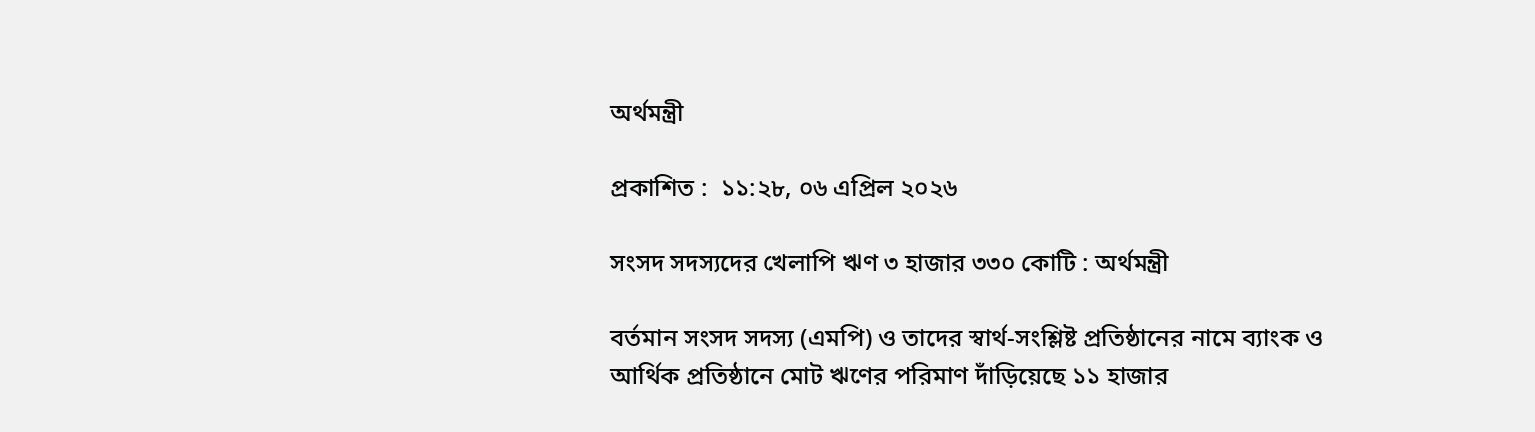অর্থমন্ত্রী

প্রকাশিত :  ১১:২৮, ০৬ এপ্রিল ২০২৬

সংসদ সদস্যদের খেলাপি ঋণ ৩ হাজার ৩৩০ কোটি : অর্থমন্ত্রী

বর্তমান সংসদ সদস্য (এমপি) ও তাদের স্বার্থ-সংশ্লিষ্ট প্রতিষ্ঠানের নামে ব্যাংক ও আর্থিক প্রতিষ্ঠানে মোট ঋণের পরিমাণ দাঁড়িয়েছে ১১ হাজার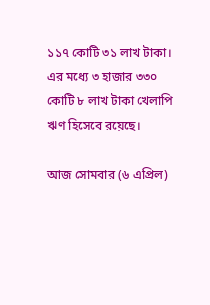১১৭ কোটি ৩১ লাখ টাকা। এর মধ্যে ৩ হাজার ৩৩০ কোটি ৮ লাখ টাকা খেলাপি ঋণ হিসেবে রয়েছে।

আজ সোমবার (৬ এপ্রিল)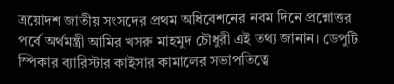ত্রয়োদশ জাতীয় সংসদের প্রথম অধিবেশনের নবম দিনে প্রশ্নোত্তর পর্বে অর্থমন্ত্রী আমির খসরু মাহমুদ চৌধুরী এই তথ্য জানান। ডেপুটি স্পিকার ব্যারিস্টার কাইসার কামালের সভাপতিত্বে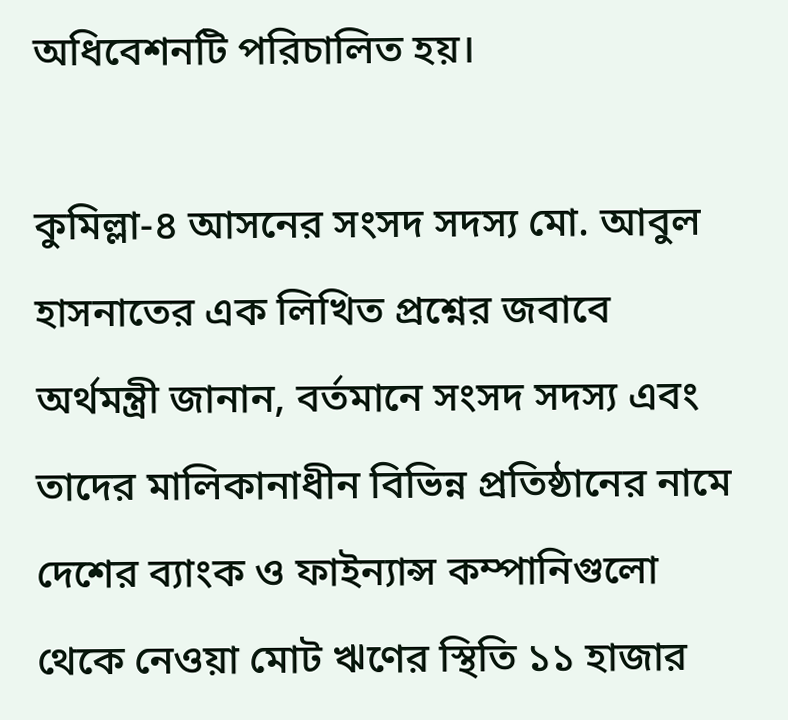অধিবেশনটি পরিচালিত হয়।

কুমিল্লা-৪ আসনের সংসদ সদস্য মো. আবুল হাসনাতের এক লিখিত প্রশ্নের জবাবে অর্থমন্ত্রী জানান, বর্তমানে সংসদ সদস্য এবং তাদের মালিকানাধীন বিভিন্ন প্রতিষ্ঠানের নামে দেশের ব্যাংক ও ফাইন্যান্স কম্পানিগুলো থেকে নেওয়া মোট ঋণের স্থিতি ১১ হাজার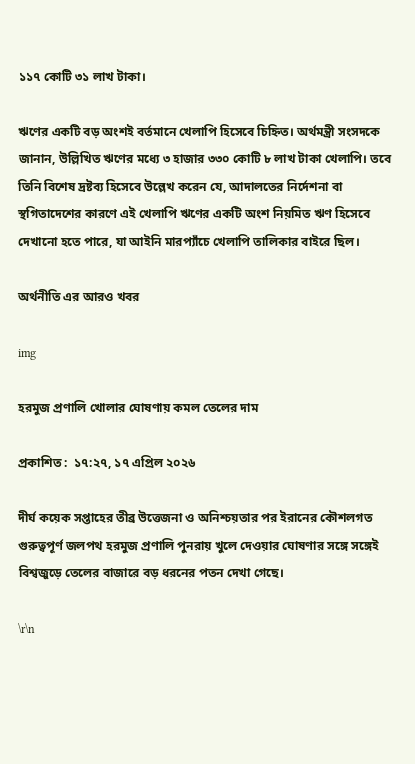১১৭ কোটি ৩১ লাখ টাকা।

ঋণের একটি বড় অংশই বর্তমানে খেলাপি হিসেবে চিহ্নিত। অর্থমন্ত্রী সংসদকে জানান, উল্লিখিত ঋণের মধ্যে ৩ হাজার ৩৩০ কোটি ৮ লাখ টাকা খেলাপি। তবে তিনি বিশেষ দ্রষ্টব্য হিসেবে উল্লেখ করেন যে, আদালতের নির্দেশনা বা স্থগিতাদেশের কারণে এই খেলাপি ঋণের একটি অংশ নিয়মিত ঋণ হিসেবে দেখানো হতে পারে, যা আইনি মারপ্যাঁচে খেলাপি তালিকার বাইরে ছিল।

অর্থনীতি এর আরও খবর

img

হরমুজ প্রণালি খোলার ঘোষণায় কমল তেলের দাম

প্রকাশিত :  ১৭:২৭, ১৭ এপ্রিল ২০২৬

দীর্ঘ কয়েক সপ্তাহের তীব্র উত্তেজনা ও অনিশ্চয়তার পর ইরানের কৌশলগত গুরুত্বপূর্ণ জলপথ হরমুজ প্রণালি পুনরায় খুলে দেওয়ার ঘোষণার সঙ্গে সঙ্গেই বিশ্বজুড়ে তেলের বাজারে বড় ধরনের পতন দেখা গেছে।

\r\n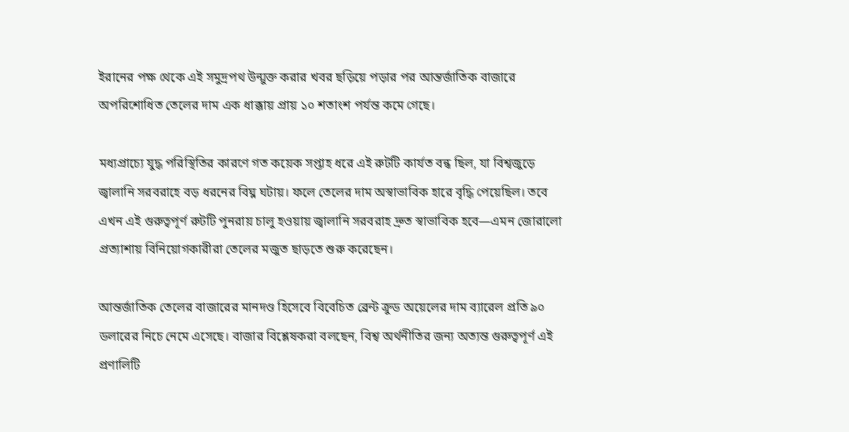ইরানের পক্ষ থেকে এই সমুদ্রপথ উন্মুক্ত করার খবর ছড়িয়ে পড়ার পর আন্তর্জাতিক বাজারে অপরিশোধিত তেলের দাম এক ধাক্কায় প্রায় ১০ শতাংশ পর্যন্ত কমে গেছে।

মধ্যপ্রাচ্যে যুদ্ধ পরিস্থিতির কারণে গত কয়েক সপ্তাহ ধরে এই রুটটি কার্যত বন্ধ ছিল, যা বিশ্বজুড়ে জ্বালানি সরবরাহে বড় ধরনের বিঘ্ন ঘটায়। ফলে তেলের দাম অস্বাভাবিক হারে বৃদ্ধি পেয়েছিল। তবে এখন এই গুরুত্বপূর্ণ রুটটি পুনরায় চালু হওয়ায় জ্বালানি সরবরাহ দ্রুত স্বাভাবিক হবে—এমন জোরালো প্রত্যাশায় বিনিয়োগকারীরা তেলের মজুত ছাড়তে শুরু করেছেন।

আন্তর্জাতিক তেলের বাজারের মানদণ্ড হিসেবে বিবেচিত ব্রেন্ট ক্রুড অয়েলের দাম ব্যারেল প্রতি ৯০ ডলারের নিচে নেমে এসেছে। বাজার বিশ্লেষকরা বলছেন, বিশ্ব অর্থনীতির জন্য অত্যন্ত গুরুত্বপূর্ণ এই প্রণালিটি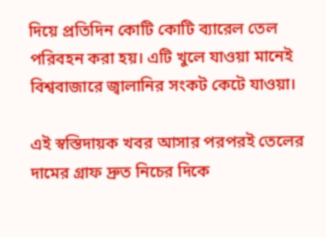দিয়ে প্রতিদিন কোটি কোটি ব্যারেল তেল পরিবহন করা হয়। এটি খুলে যাওয়া মানেই বিশ্ববাজারে জ্বালানির সংকট কেটে যাওয়া।

এই স্বস্তিদায়ক খবর আসার পরপরই তেলের দামের গ্রাফ দ্রুত নিচের দিকে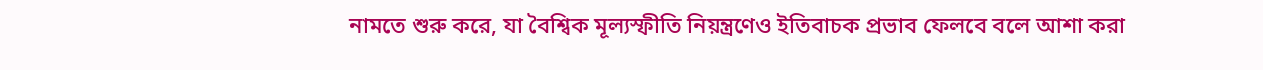নামতে শুরু করে, যা বৈশ্বিক মূল্যস্ফীতি নিয়ন্ত্রণেও ইতিবাচক প্রভাব ফেলবে বলে আশা করা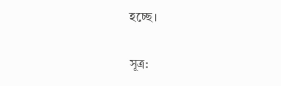হচ্ছে।

সূত্র: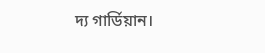দ্য গার্ডিয়ান।